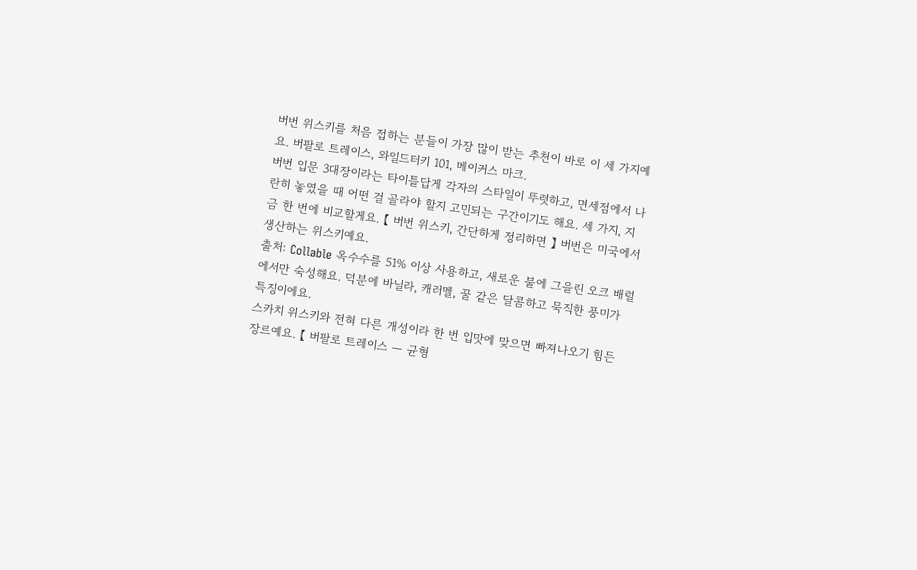버번 위스키를 처음 접하는 분들이 가장 많이 받는 추천이 바로 이 세 가지예요. 버팔로 트레이스, 와일드터키 101, 메이커스 마크.
버번 입문 3대장이라는 타이틀답게 각자의 스타일이 뚜렷하고, 면세점에서 나란히 놓였을 때 어떤 걸 골라야 할지 고민되는 구간이기도 해요. 세 가지, 지금 한 번에 비교할게요. 【 버번 위스키, 간단하게 정리하면 】 버번은 미국에서 생산하는 위스키예요.
출처: Collable 옥수수를 51% 이상 사용하고, 새로운 불에 그을린 오크 배럴에서만 숙성해요. 덕분에 바닐라, 캐러멜, 꿀 같은 달콤하고 묵직한 풍미가 특징이에요.
스카치 위스키와 전혀 다른 개성이라 한 번 입맛에 맞으면 빠져나오기 힘든 장르예요. 【 버팔로 트레이스 — 균형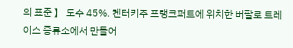의 표준 】 도수 45%. 켄터키주 프랭크퍼트에 위치한 버팔로 트레이스 증류소에서 만들어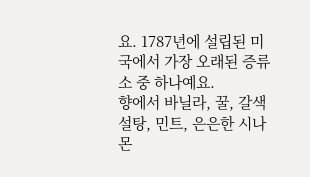요. 1787년에 설립된 미국에서 가장 오래된 증류소 중 하나예요.
향에서 바닐라, 꿀, 갈색 설탕, 민트, 은은한 시나몬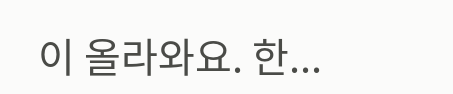이 올라와요. 한...